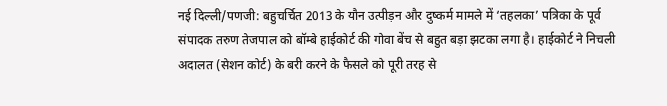नई दिल्ली/पणजी: बहुचर्चित 2013 के यौन उत्पीड़न और दुष्कर्म मामले में ‘तहलका’ पत्रिका के पूर्व संपादक तरुण तेजपाल को बॉम्बे हाईकोर्ट की गोवा बेंच से बहुत बड़ा झटका लगा है। हाईकोर्ट ने निचली अदालत (सेशन कोर्ट) के बरी करने के फैसले को पूरी तरह से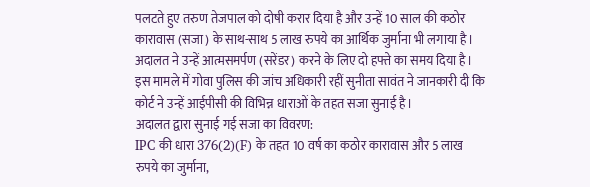पलटते हुए तरुण तेजपाल को दोषी करार दिया है और उन्हें 10 साल की कठोर कारावास (सजा) के साथ-साथ 5 लाख रुपये का आर्थिक जुर्माना भी लगाया है। अदालत ने उन्हें आत्मसमर्पण (सरेंडर) करने के लिए दो हफ्ते का समय दिया है।
इस मामले में गोवा पुलिस की जांच अधिकारी रहीं सुनीता सावंत ने जानकारी दी कि कोर्ट ने उन्हें आईपीसी की विभिन्न धाराओं के तहत सजा सुनाई है।
अदालत द्वारा सुनाई गई सजा का विवरण:
IPC की धारा 376(2)(F) के तहत 10 वर्ष का कठोर कारावास और 5 लाख रुपये का जुर्माना,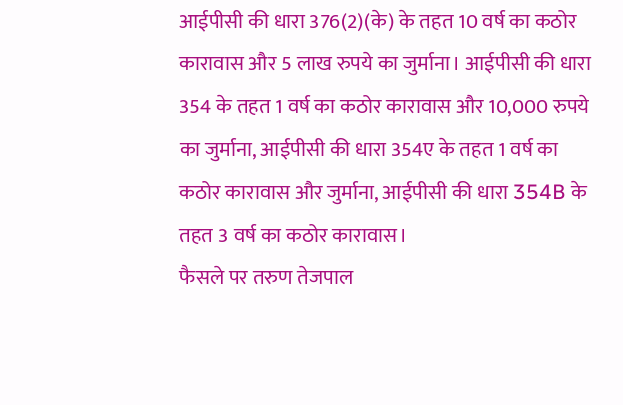आईपीसी की धारा 376(2)(के) के तहत 10 वर्ष का कठोर कारावास और 5 लाख रुपये का जुर्माना। आईपीसी की धारा 354 के तहत 1 वर्ष का कठोर कारावास और 10,000 रुपये का जुर्माना, आईपीसी की धारा 354ए के तहत 1 वर्ष का कठोर कारावास और जुर्माना, आईपीसी की धारा 354B के तहत 3 वर्ष का कठोर कारावास।
फैसले पर तरुण तेजपाल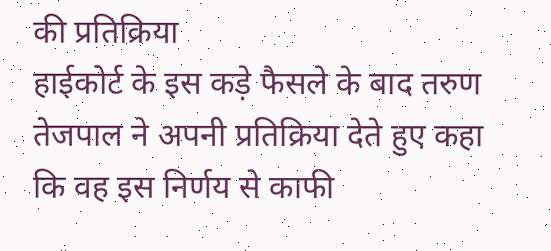की प्रतिक्रिया
हाईकोर्ट के इस कड़े फैसले के बाद तरुण तेजपाल ने अपनी प्रतिक्रिया देते हुए कहा कि वह इस निर्णय से काफी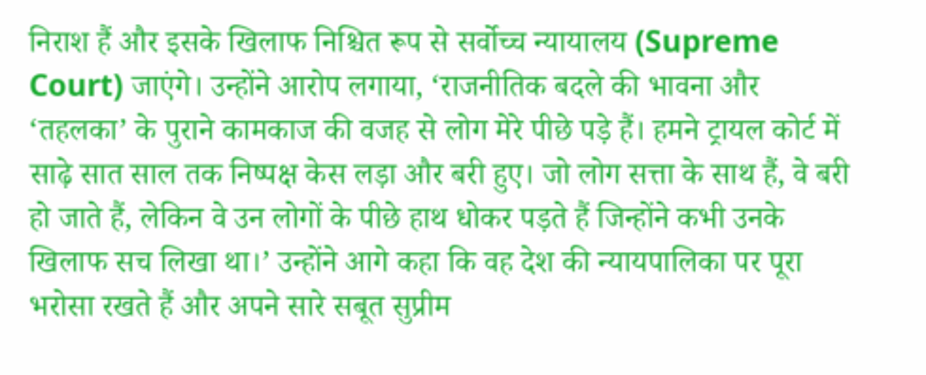निराश हैं और इसके खिलाफ निश्चित रूप से सर्वोच्च न्यायालय (Supreme Court) जाएंगे। उन्होंने आरोप लगाया, ‘राजनीतिक बदले की भावना और ‘तहलका’ के पुराने कामकाज की वजह से लोग मेरे पीछे पड़े हैं। हमने ट्रायल कोर्ट में साढ़े सात साल तक निष्पक्ष केस लड़ा और बरी हुए। जो लोग सत्ता के साथ हैं, वे बरी हो जाते हैं, लेकिन वे उन लोगों के पीछे हाथ धोकर पड़ते हैं जिन्होंने कभी उनके खिलाफ सच लिखा था।’ उन्होंने आगे कहा कि वह देश की न्यायपालिका पर पूरा भरोसा रखते हैं और अपने सारे सबूत सुप्रीम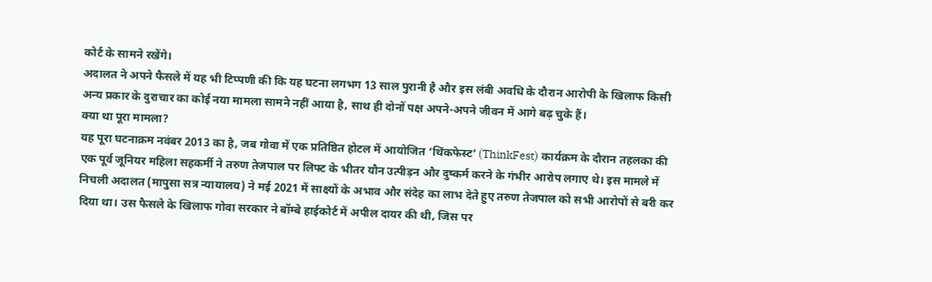कोर्ट के सामने रखेंगे।
अदालत ने अपने फैसले में यह भी टिप्पणी की कि यह घटना लगभग 13 साल पुरानी है और इस लंबी अवधि के दौरान आरोपी के खिलाफ किसी अन्य प्रकार के दुराचार का कोई नया मामला सामने नहीं आया है, साथ ही दोनों पक्ष अपने-अपने जीवन में आगे बढ़ चुके हैं।
क्या था पूरा मामला?
यह पूरा घटनाक्रम नवंबर 2013 का है, जब गोवा में एक प्रतिष्ठित होटल में आयोजित ‘थिंकफेस्ट’ (ThinkFest) कार्यक्रम के दौरान तहलका की एक पूर्व जूनियर महिला सहकर्मी ने तरुण तेजपाल पर लिफ्ट के भीतर यौन उत्पीड़न और दुष्कर्म करने के गंभीर आरोप लगाए थे। इस मामले में निचली अदालत (मापुसा सत्र न्यायालय) ने मई 2021 में साक्ष्यों के अभाव और संदेह का लाभ देते हुए तरुण तेजपाल को सभी आरोपों से बरी कर दिया था। उस फैसले के खिलाफ गोवा सरकार ने बॉम्बे हाईकोर्ट में अपील दायर की थी, जिस पर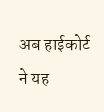अब हाईकोर्ट ने यह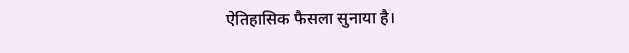ऐतिहासिक फैसला सुनाया है।